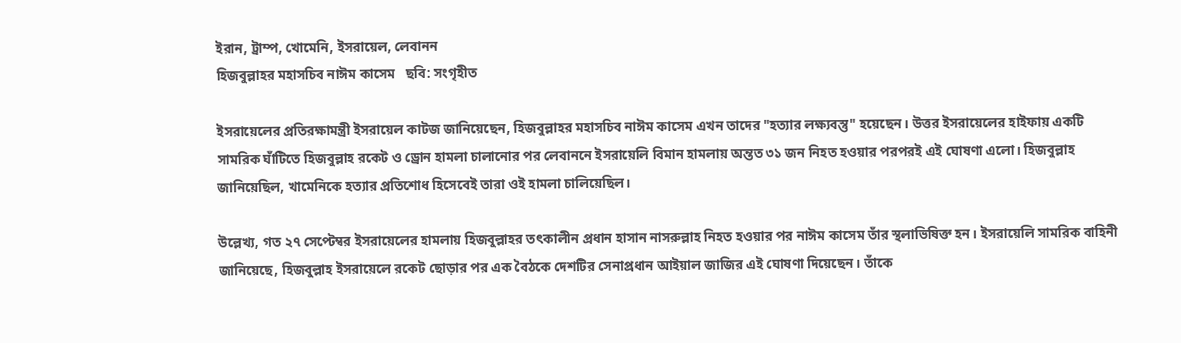ইরান, ট্রাম্প, খোমেনি, ইসরায়েল, লেবানন
হিজবুল্লাহর মহাসচিব নাঈম কাসেম   ছবি: সংগৃহীত

ইসরায়েলের প্রতিরক্ষামন্ত্রী ইসরায়েল কাটজ জানিয়েছেন, হিজবুল্লাহর মহাসচিব নাঈম কাসেম এখন তাদের "হত্যার লক্ষ্যবস্তু" হয়েছেন। উত্তর ইসরায়েলের হাইফায় একটি সামরিক ঘাঁটিতে হিজবুল্লাহ রকেট ও ড্রোন হামলা চালানোর পর লেবাননে ইসরায়েলি বিমান হামলায় অন্তত ৩১ জন নিহত হওয়ার পরপরই এই ঘোষণা এলো। হিজবুল্লাহ জানিয়েছিল, খামেনিকে হত্যার প্রতিশোধ হিসেবেই তারা ওই হামলা চালিয়েছিল।

উল্লেখ্য, গত ২৭ সেপ্টেম্বর ইসরায়েলের হামলায় হিজবুল্লাহর তৎকালীন প্রধান হাসান নাসরুল্লাহ নিহত হওয়ার পর নাঈম কাসেম তাঁর স্থলাভিষিক্ত হন। ইসরায়েলি সামরিক বাহিনী জানিয়েছে, হিজবুল্লাহ ইসরায়েলে রকেট ছোড়ার পর এক বৈঠকে দেশটির সেনাপ্রধান আইয়াল জাজির এই ঘোষণা দিয়েছেন। তাঁকে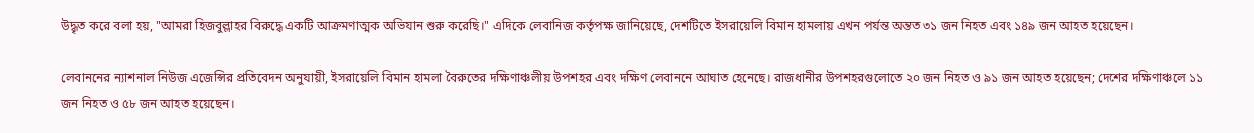উদ্ধৃত করে বলা হয়, "আমরা হিজবুল্লাহর বিরুদ্ধে একটি আক্রমণাত্মক অভিযান শুরু করেছি।" এদিকে লেবানিজ কর্তৃপক্ষ জানিয়েছে, দেশটিতে ইসরায়েলি বিমান হামলায় এখন পর্যন্ত অন্তত ৩১ জন নিহত এবং ১৪৯ জন আহত হয়েছেন।

লেবাননের ন্যাশনাল নিউজ এজেন্সির প্রতিবেদন অনুযায়ী, ইসরায়েলি বিমান হামলা বৈরুতের দক্ষিণাঞ্চলীয় উপশহর এবং দক্ষিণ লেবাননে আঘাত হেনেছে। রাজধানীর উপশহরগুলোতে ২০ জন নিহত ও ৯১ জন আহত হয়েছেন; দেশের দক্ষিণাঞ্চলে ১১ জন নিহত ও ৫৮ জন আহত হয়েছেন।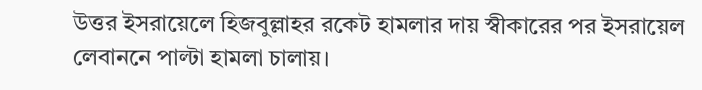উত্তর ইসরায়েলে হিজবুল্লাহর রকেট হামলার দায় স্বীকারের পর ইসরায়েল লেবাননে পাল্টা হামলা চালায়।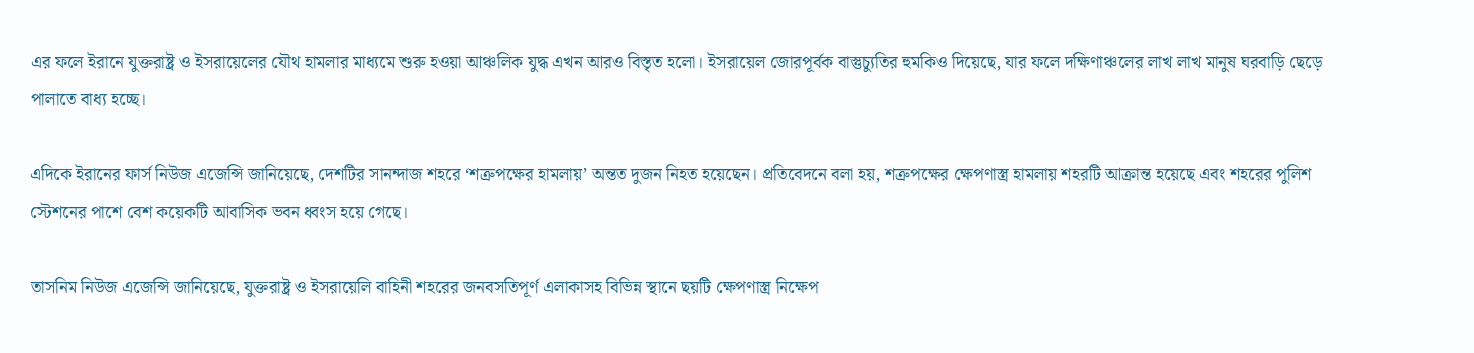এর ফলে ইরানে যুক্তরাষ্ট্র ও ইসরায়েলের যৌথ হামলার মাধ্যমে শুরু হওয়া আঞ্চলিক যুদ্ধ এখন আরও বিস্তৃত হলো। ইসরায়েল জোরপূর্বক বাস্তুচ্যুতির হুমকিও দিয়েছে, যার ফলে দক্ষিণাঞ্চলের লাখ লাখ মানুষ ঘরবাড়ি ছেড়ে পালাতে বাধ্য হচ্ছে।

এদিকে ইরানের ফার্স নিউজ এজেন্সি জানিয়েছে, দেশটির সানন্দাজ শহরে ‘শত্রুপক্ষের হামলায়’ অন্তত দুজন নিহত হয়েছেন। প্রতিবেদনে বলা হয়, শত্রুপক্ষের ক্ষেপণাস্ত্র হামলায় শহরটি আক্রান্ত হয়েছে এবং শহরের পুলিশ স্টেশনের পাশে বেশ কয়েকটি আবাসিক ভবন ধ্বংস হয়ে গেছে।

তাসনিম নিউজ এজেন্সি জানিয়েছে, যুক্তরাষ্ট্র ও ইসরায়েলি বাহিনী শহরের জনবসতিপূর্ণ এলাকাসহ বিভিন্ন স্থানে ছয়টি ক্ষেপণাস্ত্র নিক্ষেপ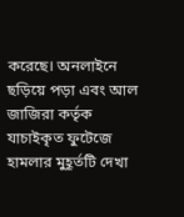করেছে। অনলাইনে ছড়িয়ে পড়া এবং আল জাজিরা কর্তৃক যাচাইকৃত ফুটেজে হামলার মুহূর্তটি দেখা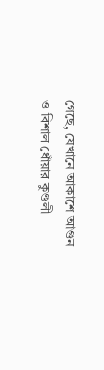গেছে, যেখানে আকাশে আগুন ও বিশাল ধোঁয়ার কুণ্ডলী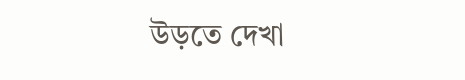উড়তে দেখা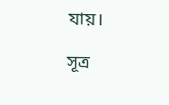যায়।

সূত্র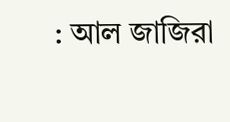: আল জাজিরা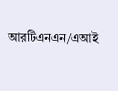আরটিএনএন/এআই